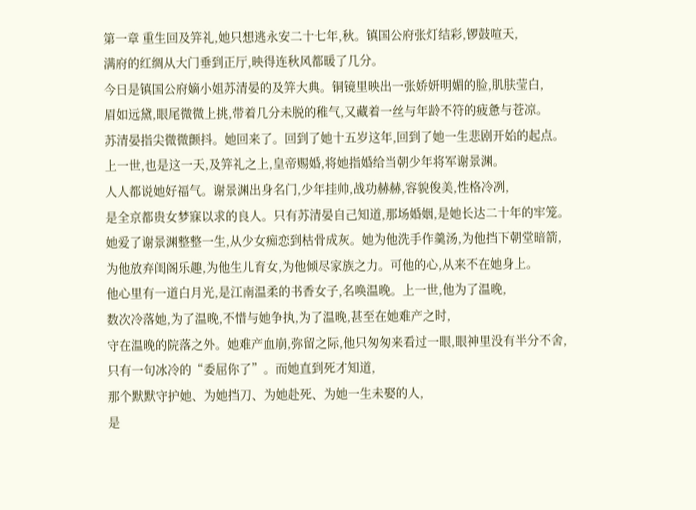第一章 重生回及笄礼,她只想逃永安二十七年,秋。镇国公府张灯结彩,锣鼓喧天,
满府的红绸从大门垂到正厅,映得连秋风都暖了几分。
今日是镇国公府嫡小姐苏清晏的及笄大典。铜镜里映出一张娇妍明媚的脸,肌肤莹白,
眉如远黛,眼尾微微上挑,带着几分未脱的稚气,又藏着一丝与年龄不符的疲惫与苍凉。
苏清晏指尖微微颤抖。她回来了。回到了她十五岁这年,回到了她一生悲剧开始的起点。
上一世,也是这一天,及笄礼之上,皇帝赐婚,将她指婚给当朝少年将军谢景渊。
人人都说她好福气。谢景渊出身名门,少年挂帅,战功赫赫,容貌俊美,性格冷冽,
是全京都贵女梦寐以求的良人。只有苏清晏自己知道,那场婚姻,是她长达二十年的牢笼。
她爱了谢景渊整整一生,从少女痴恋到枯骨成灰。她为他洗手作羹汤,为他挡下朝堂暗箭,
为他放弃闺阁乐趣,为他生儿育女,为他倾尽家族之力。可他的心,从来不在她身上。
他心里有一道白月光,是江南温柔的书香女子,名唤温晚。上一世,他为了温晚,
数次冷落她,为了温晚,不惜与她争执,为了温晚,甚至在她难产之时,
守在温晚的院落之外。她难产血崩,弥留之际,他只匆匆来看过一眼,眼神里没有半分不舍,
只有一句冰冷的“委屈你了”。而她直到死才知道,
那个默默守护她、为她挡刀、为她赴死、为她一生未娶的人,
是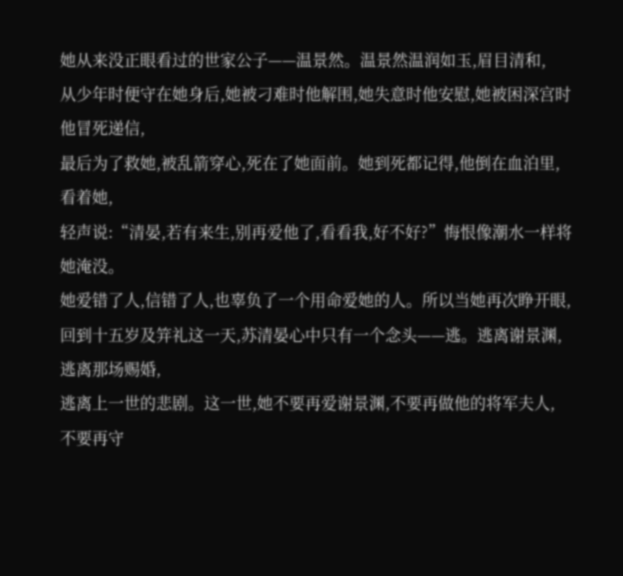她从来没正眼看过的世家公子——温景然。温景然温润如玉,眉目清和,
从少年时便守在她身后,她被刁难时他解围,她失意时他安慰,她被困深宫时他冒死递信,
最后为了救她,被乱箭穿心,死在了她面前。她到死都记得,他倒在血泊里,看着她,
轻声说:“清晏,若有来生,别再爱他了,看看我,好不好?”悔恨像潮水一样将她淹没。
她爱错了人,信错了人,也辜负了一个用命爱她的人。所以当她再次睁开眼,
回到十五岁及笄礼这一天,苏清晏心中只有一个念头——逃。逃离谢景渊,逃离那场赐婚,
逃离上一世的悲剧。这一世,她不要再爱谢景渊,不要再做他的将军夫人,
不要再守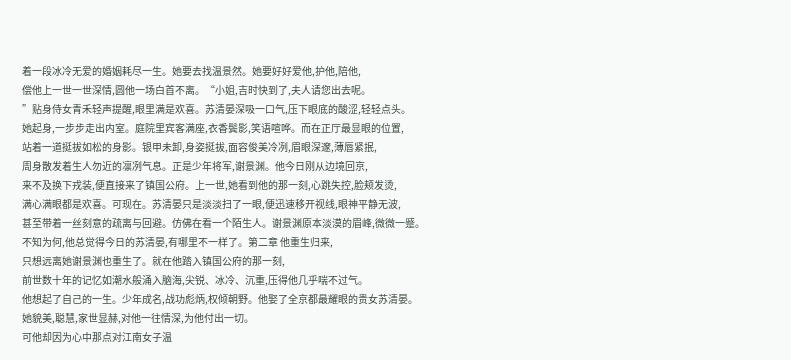着一段冰冷无爱的婚姻耗尽一生。她要去找温景然。她要好好爱他,护他,陪他,
偿他上一世一世深情,圆他一场白首不离。“小姐,吉时快到了,夫人请您出去呢。
”贴身侍女青禾轻声提醒,眼里满是欢喜。苏清晏深吸一口气,压下眼底的酸涩,轻轻点头。
她起身,一步步走出内室。庭院里宾客满座,衣香鬓影,笑语喧哗。而在正厅最显眼的位置,
站着一道挺拔如松的身影。银甲未卸,身姿挺拔,面容俊美冷冽,眉眼深邃,薄唇紧抿,
周身散发着生人勿近的凛冽气息。正是少年将军,谢景渊。他今日刚从边境回京,
来不及换下戎装,便直接来了镇国公府。上一世,她看到他的那一刻,心跳失控,脸颊发烫,
满心满眼都是欢喜。可现在。苏清晏只是淡淡扫了一眼,便迅速移开视线,眼神平静无波,
甚至带着一丝刻意的疏离与回避。仿佛在看一个陌生人。谢景渊原本淡漠的眉峰,微微一蹙。
不知为何,他总觉得今日的苏清晏,有哪里不一样了。第二章 他重生归来,
只想远离她谢景渊也重生了。就在他踏入镇国公府的那一刻,
前世数十年的记忆如潮水般涌入脑海,尖锐、冰冷、沉重,压得他几乎喘不过气。
他想起了自己的一生。少年成名,战功彪炳,权倾朝野。他娶了全京都最耀眼的贵女苏清晏。
她貌美,聪慧,家世显赫,对他一往情深,为他付出一切。
可他却因为心中那点对江南女子温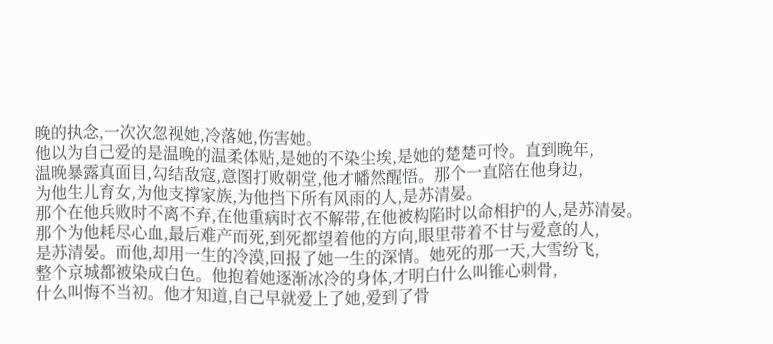晚的执念,一次次忽视她,冷落她,伤害她。
他以为自己爱的是温晚的温柔体贴,是她的不染尘埃,是她的楚楚可怜。直到晚年,
温晚暴露真面目,勾结敌寇,意图打败朝堂,他才幡然醒悟。那个一直陪在他身边,
为他生儿育女,为他支撑家族,为他挡下所有风雨的人,是苏清晏。
那个在他兵败时不离不弃,在他重病时衣不解带,在他被构陷时以命相护的人,是苏清晏。
那个为他耗尽心血,最后难产而死,到死都望着他的方向,眼里带着不甘与爱意的人,
是苏清晏。而他,却用一生的冷漠,回报了她一生的深情。她死的那一天,大雪纷飞,
整个京城都被染成白色。他抱着她逐渐冰冷的身体,才明白什么叫锥心刺骨,
什么叫悔不当初。他才知道,自己早就爱上了她,爱到了骨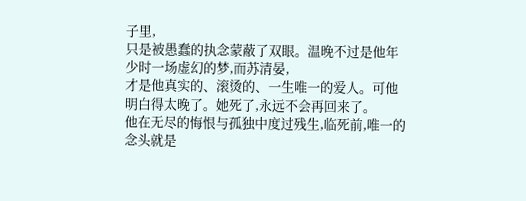子里,
只是被愚蠢的执念蒙蔽了双眼。温晚不过是他年少时一场虚幻的梦,而苏清晏,
才是他真实的、滚烫的、一生唯一的爱人。可他明白得太晚了。她死了,永远不会再回来了。
他在无尽的悔恨与孤独中度过残生,临死前,唯一的念头就是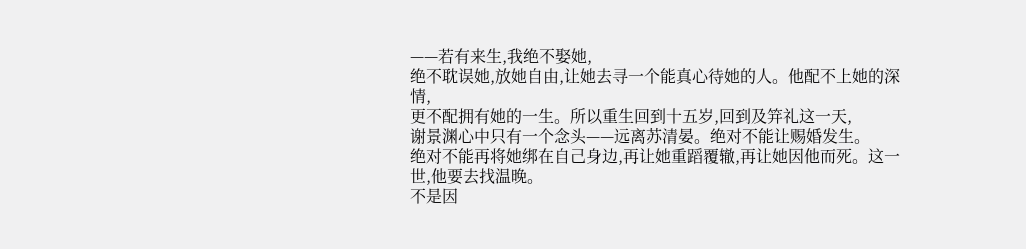——若有来生,我绝不娶她,
绝不耽误她,放她自由,让她去寻一个能真心待她的人。他配不上她的深情,
更不配拥有她的一生。所以重生回到十五岁,回到及笄礼这一天,
谢景渊心中只有一个念头——远离苏清晏。绝对不能让赐婚发生。
绝对不能再将她绑在自己身边,再让她重蹈覆辙,再让她因他而死。这一世,他要去找温晚。
不是因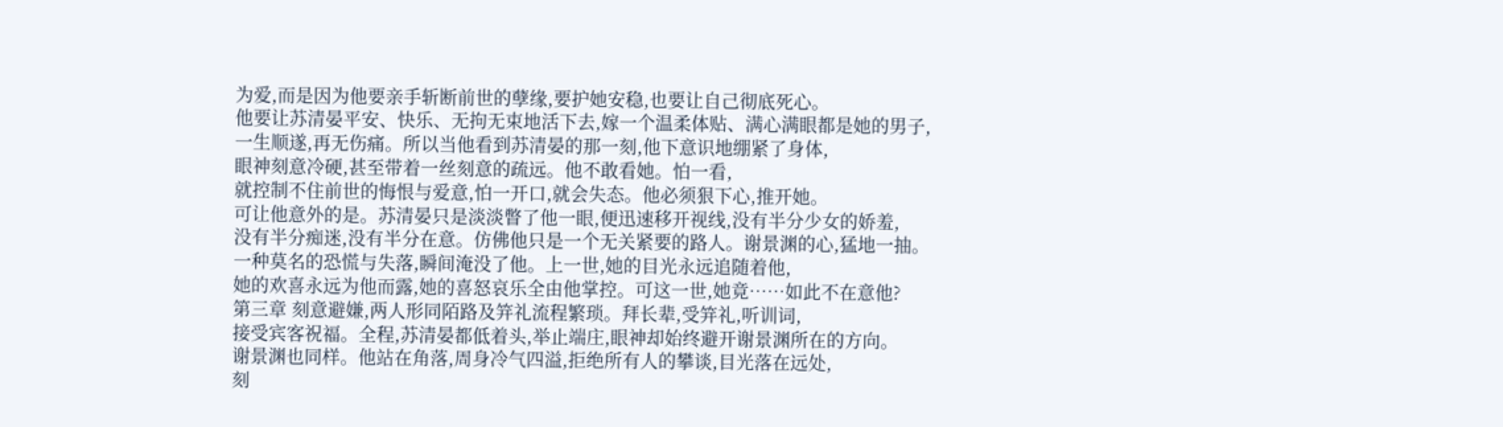为爱,而是因为他要亲手斩断前世的孽缘,要护她安稳,也要让自己彻底死心。
他要让苏清晏平安、快乐、无拘无束地活下去,嫁一个温柔体贴、满心满眼都是她的男子,
一生顺遂,再无伤痛。所以当他看到苏清晏的那一刻,他下意识地绷紧了身体,
眼神刻意冷硬,甚至带着一丝刻意的疏远。他不敢看她。怕一看,
就控制不住前世的悔恨与爱意,怕一开口,就会失态。他必须狠下心,推开她。
可让他意外的是。苏清晏只是淡淡瞥了他一眼,便迅速移开视线,没有半分少女的娇羞,
没有半分痴迷,没有半分在意。仿佛他只是一个无关紧要的路人。谢景渊的心,猛地一抽。
一种莫名的恐慌与失落,瞬间淹没了他。上一世,她的目光永远追随着他,
她的欢喜永远为他而露,她的喜怒哀乐全由他掌控。可这一世,她竟……如此不在意他?
第三章 刻意避嫌,两人形同陌路及笄礼流程繁琐。拜长辈,受笄礼,听训词,
接受宾客祝福。全程,苏清晏都低着头,举止端庄,眼神却始终避开谢景渊所在的方向。
谢景渊也同样。他站在角落,周身冷气四溢,拒绝所有人的攀谈,目光落在远处,
刻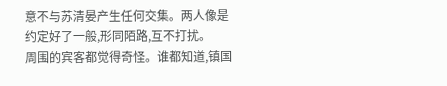意不与苏清晏产生任何交集。两人像是约定好了一般,形同陌路,互不打扰。
周围的宾客都觉得奇怪。谁都知道,镇国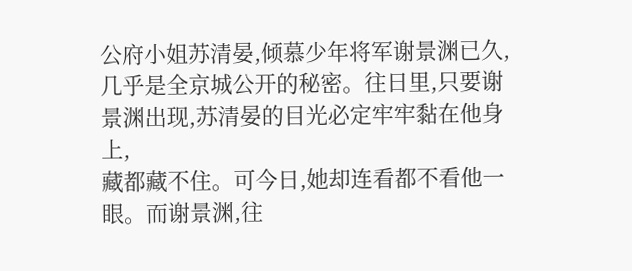公府小姐苏清晏,倾慕少年将军谢景渊已久,
几乎是全京城公开的秘密。往日里,只要谢景渊出现,苏清晏的目光必定牢牢黏在他身上,
藏都藏不住。可今日,她却连看都不看他一眼。而谢景渊,往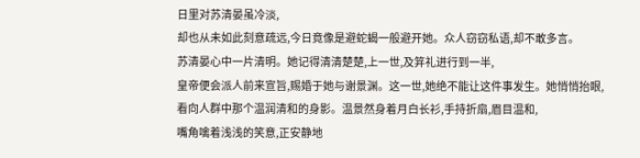日里对苏清晏虽冷淡,
却也从未如此刻意疏远,今日竟像是避蛇蝎一般避开她。众人窃窃私语,却不敢多言。
苏清晏心中一片清明。她记得清清楚楚,上一世,及笄礼进行到一半,
皇帝便会派人前来宣旨,赐婚于她与谢景渊。这一世,她绝不能让这件事发生。她悄悄抬眼,
看向人群中那个温润清和的身影。温景然身着月白长衫,手持折扇,眉目温和,
嘴角噙着浅浅的笑意,正安静地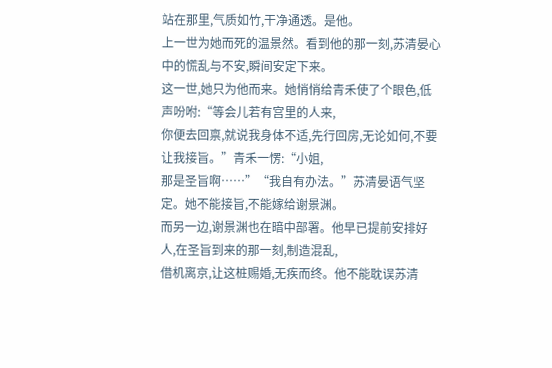站在那里,气质如竹,干净通透。是他。
上一世为她而死的温景然。看到他的那一刻,苏清晏心中的慌乱与不安,瞬间安定下来。
这一世,她只为他而来。她悄悄给青禾使了个眼色,低声吩咐:“等会儿若有宫里的人来,
你便去回禀,就说我身体不适,先行回房,无论如何,不要让我接旨。”青禾一愣:“小姐,
那是圣旨啊……”“我自有办法。”苏清晏语气坚定。她不能接旨,不能嫁给谢景渊。
而另一边,谢景渊也在暗中部署。他早已提前安排好人,在圣旨到来的那一刻,制造混乱,
借机离京,让这桩赐婚,无疾而终。他不能耽误苏清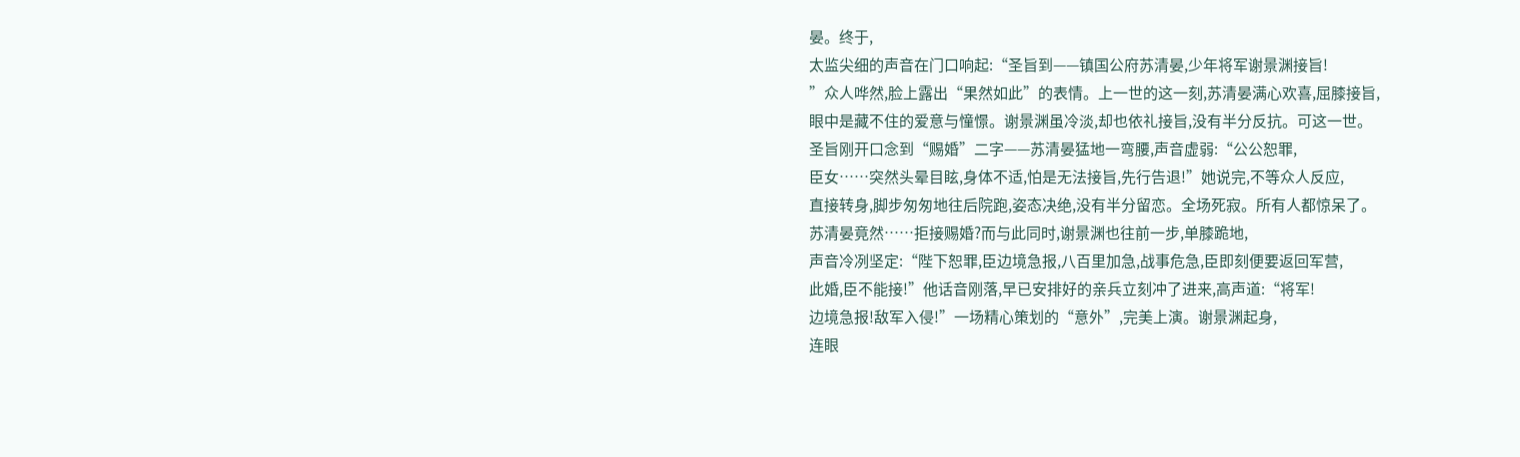晏。终于,
太监尖细的声音在门口响起:“圣旨到——镇国公府苏清晏,少年将军谢景渊接旨!
”众人哗然,脸上露出“果然如此”的表情。上一世的这一刻,苏清晏满心欢喜,屈膝接旨,
眼中是藏不住的爱意与憧憬。谢景渊虽冷淡,却也依礼接旨,没有半分反抗。可这一世。
圣旨刚开口念到“赐婚”二字——苏清晏猛地一弯腰,声音虚弱:“公公恕罪,
臣女……突然头晕目眩,身体不适,怕是无法接旨,先行告退!”她说完,不等众人反应,
直接转身,脚步匆匆地往后院跑,姿态决绝,没有半分留恋。全场死寂。所有人都惊呆了。
苏清晏竟然……拒接赐婚?而与此同时,谢景渊也往前一步,单膝跪地,
声音冷冽坚定:“陛下恕罪,臣边境急报,八百里加急,战事危急,臣即刻便要返回军营,
此婚,臣不能接!”他话音刚落,早已安排好的亲兵立刻冲了进来,高声道:“将军!
边境急报!敌军入侵!”一场精心策划的“意外”,完美上演。谢景渊起身,
连眼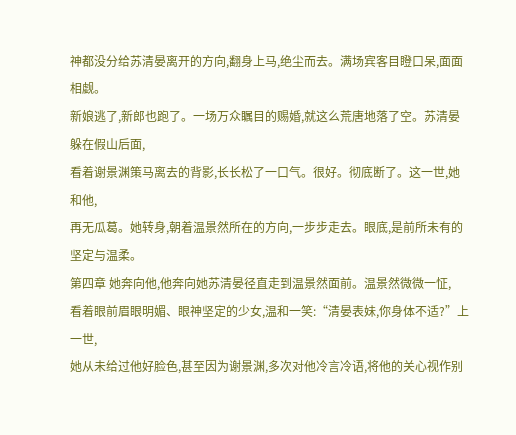神都没分给苏清晏离开的方向,翻身上马,绝尘而去。满场宾客目瞪口呆,面面相觑。
新娘逃了,新郎也跑了。一场万众瞩目的赐婚,就这么荒唐地落了空。苏清晏躲在假山后面,
看着谢景渊策马离去的背影,长长松了一口气。很好。彻底断了。这一世,她和他,
再无瓜葛。她转身,朝着温景然所在的方向,一步步走去。眼底,是前所未有的坚定与温柔。
第四章 她奔向他,他奔向她苏清晏径直走到温景然面前。温景然微微一怔,
看着眼前眉眼明媚、眼神坚定的少女,温和一笑:“清晏表妹,你身体不适?”上一世,
她从未给过他好脸色,甚至因为谢景渊,多次对他冷言冷语,将他的关心视作别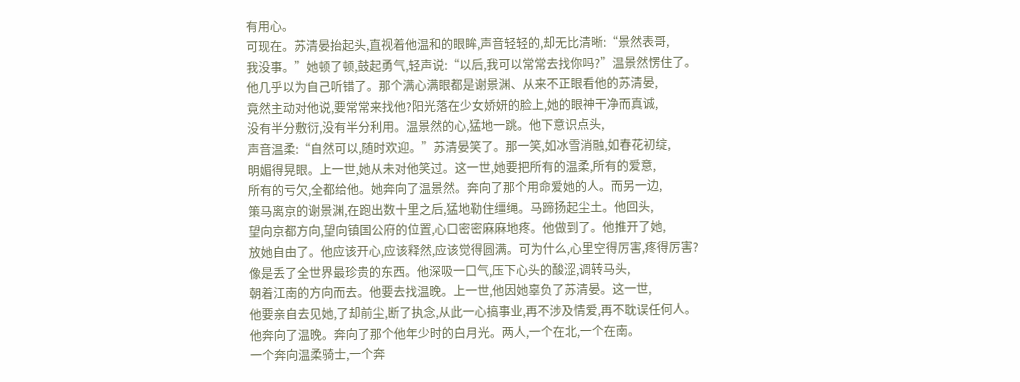有用心。
可现在。苏清晏抬起头,直视着他温和的眼眸,声音轻轻的,却无比清晰:“景然表哥,
我没事。”她顿了顿,鼓起勇气,轻声说:“以后,我可以常常去找你吗?”温景然愣住了。
他几乎以为自己听错了。那个满心满眼都是谢景渊、从来不正眼看他的苏清晏,
竟然主动对他说,要常常来找他?阳光落在少女娇妍的脸上,她的眼神干净而真诚,
没有半分敷衍,没有半分利用。温景然的心,猛地一跳。他下意识点头,
声音温柔:“自然可以,随时欢迎。”苏清晏笑了。那一笑,如冰雪消融,如春花初绽,
明媚得晃眼。上一世,她从未对他笑过。这一世,她要把所有的温柔,所有的爱意,
所有的亏欠,全都给他。她奔向了温景然。奔向了那个用命爱她的人。而另一边,
策马离京的谢景渊,在跑出数十里之后,猛地勒住缰绳。马蹄扬起尘土。他回头,
望向京都方向,望向镇国公府的位置,心口密密麻麻地疼。他做到了。他推开了她,
放她自由了。他应该开心,应该释然,应该觉得圆满。可为什么,心里空得厉害,疼得厉害?
像是丢了全世界最珍贵的东西。他深吸一口气,压下心头的酸涩,调转马头,
朝着江南的方向而去。他要去找温晚。上一世,他因她辜负了苏清晏。这一世,
他要亲自去见她,了却前尘,断了执念,从此一心搞事业,再不涉及情爱,再不耽误任何人。
他奔向了温晚。奔向了那个他年少时的白月光。两人,一个在北,一个在南。
一个奔向温柔骑士,一个奔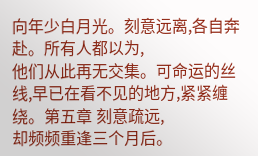向年少白月光。刻意远离,各自奔赴。所有人都以为,
他们从此再无交集。可命运的丝线,早已在看不见的地方,紧紧缠绕。第五章 刻意疏远,
却频频重逢三个月后。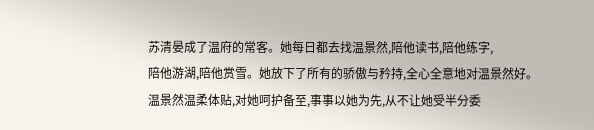苏清晏成了温府的常客。她每日都去找温景然,陪他读书,陪他练字,
陪他游湖,陪他赏雪。她放下了所有的骄傲与矜持,全心全意地对温景然好。
温景然温柔体贴,对她呵护备至,事事以她为先,从不让她受半分委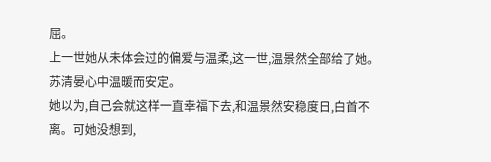屈。
上一世她从未体会过的偏爱与温柔,这一世,温景然全部给了她。苏清晏心中温暖而安定。
她以为,自己会就这样一直幸福下去,和温景然安稳度日,白首不离。可她没想到,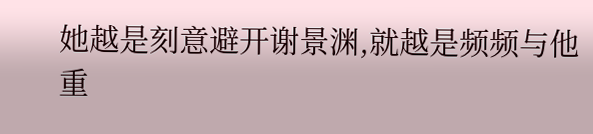她越是刻意避开谢景渊,就越是频频与他重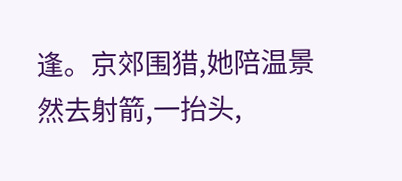逢。京郊围猎,她陪温景然去射箭,一抬头,